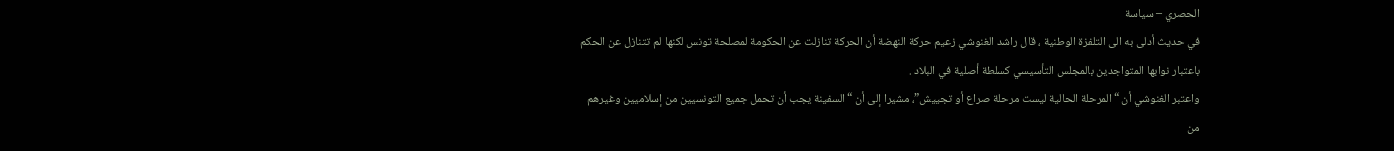الحصري – سياسة
في حديث أدلى به الى التلفزة الوطنية ، قال راشد الغنوشي زعيم حركة النهضة أن الحركة تنازلت عن الحكومة لمصلحة تونس لكنها لم تتنازل عن الحكم باعتبار نوابها المتواجدين بالمجلس التأسيسي كسلطة أصلية في البلاد .
واعتبر الغنوشي أن “المرحلة الحالية ليست مرحلة صراع أو تجييش”، مشيرا إلى أن “السفينة يجب أن تحمل جميع التونسيين من إسلاميين وغيرهم من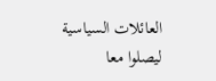العائلات السياسية ليصلوا معا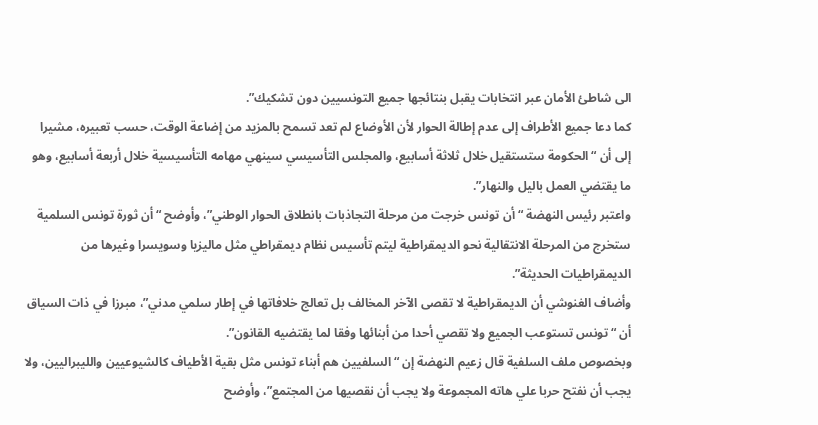الى شاطئ الأمان عبر انتخابات يقبل بنتائجها جميع التونسيين دون تشكيك”.
كما دعا جميع الأطراف إلى عدم إطالة الحوار لأن الأوضاع لم تعد تسمح بالمزيد من إضاعة الوقت، حسب تعبيره، مشيرا إلى أن “الحكومة ستستقيل خلال ثلاثة أسابيع، والمجلس التأسيسي سينهي مهامه التأسيسية خلال أربعة أسابيع، وهو ما يقتضي العمل باليل والنهار”.
واعتبر رئيس النهضة “أن تونس خرجت من مرحلة التجاذبات بانطلاق الحوار الوطني”، وأوضح “أن ثورة تونس السلمية ستخرج من المرحلة الانتقالية نحو الديمقراطية ليتم تأسيس نظام ديمقراطي مثل ماليزيا وسويسرا وغيرها من الديمقراطيات الحديثة”.
وأضاف الغنوشي أن الديمقراطية لا تقصى الآخر المخالف بل تعالج خلافاتها في إطار سلمي مدني”، مبرزا في ذات السياق أن “تونس تستوعب الجميع ولا تقصي أحدا من أبنائها وفقا لما يقتضيه القانون”.
وبخصوص ملف السلفية قال زعيم النهضة إن “السلفيين هم أبناء تونس مثل بقية الأطياف كالشيوعيين والليبراليين، ولا يجب أن نفتح حربا علي هاته المجموعة ولا يجب أن نقصيها من المجتمع”، وأوضح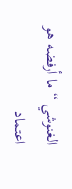الغنوشي “ما أرفضه هو اعتماد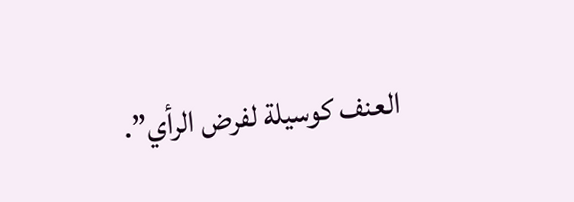العنف كوسيلة لفرض الرأي”.